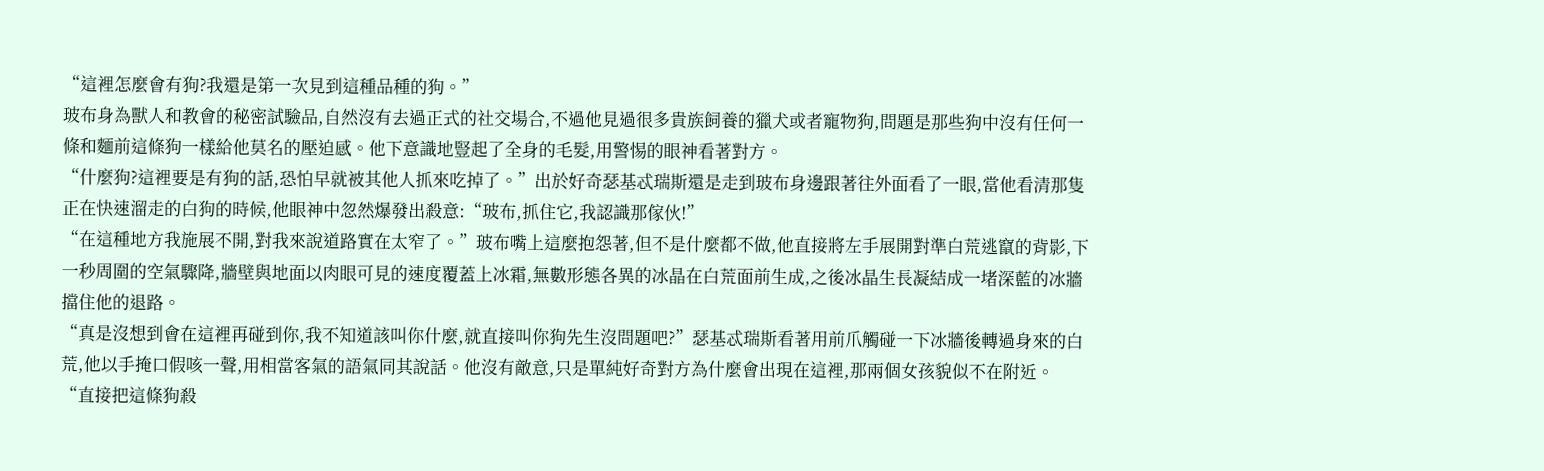“這裡怎麼會有狗?我還是第一次見到這種品種的狗。”
玻布身為獸人和教會的秘密試驗品,自然沒有去過正式的社交場合,不過他見過很多貴族飼養的獵犬或者寵物狗,問題是那些狗中沒有任何一條和麵前這條狗一樣給他莫名的壓迫感。他下意識地豎起了全身的毛髮,用警惕的眼神看著對方。
“什麼狗?這裡要是有狗的話,恐怕早就被其他人抓來吃掉了。”出於好奇瑟基忒瑞斯還是走到玻布身邊跟著往外面看了一眼,當他看清那隻正在快速溜走的白狗的時候,他眼神中忽然爆發出殺意:“玻布,抓住它,我認識那傢伙!”
“在這種地方我施展不開,對我來說道路實在太窄了。”玻布嘴上這麼抱怨著,但不是什麼都不做,他直接將左手展開對準白荒逃竄的背影,下一秒周圍的空氣驟降,牆壁與地面以肉眼可見的速度覆蓋上冰霜,無數形態各異的冰晶在白荒面前生成,之後冰晶生長凝結成一堵深藍的冰牆擋住他的退路。
“真是沒想到會在這裡再碰到你,我不知道該叫你什麼,就直接叫你狗先生沒問題吧?”瑟基忒瑞斯看著用前爪觸碰一下冰牆後轉過身來的白荒,他以手掩口假咳一聲,用相當客氣的語氣同其說話。他沒有敵意,只是單純好奇對方為什麼會出現在這裡,那兩個女孩貌似不在附近。
“直接把這條狗殺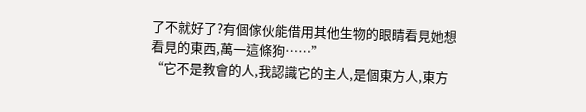了不就好了?有個傢伙能借用其他生物的眼睛看見她想看見的東西,萬一這條狗……”
“它不是教會的人,我認識它的主人,是個東方人,東方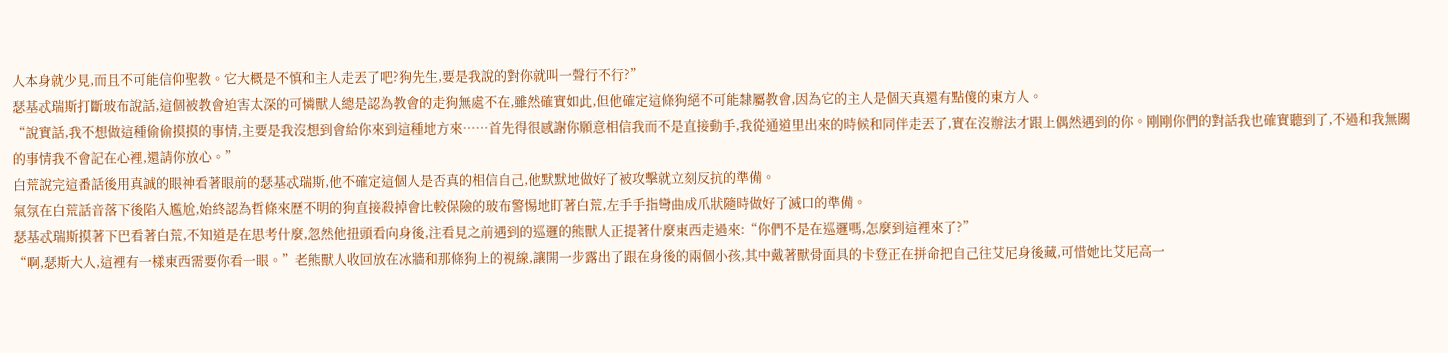人本身就少見,而且不可能信仰聖教。它大概是不慎和主人走丟了吧?狗先生,要是我說的對你就叫一聲行不行?”
瑟基忒瑞斯打斷玻布說話,這個被教會迫害太深的可憐獸人總是認為教會的走狗無處不在,雖然確實如此,但他確定這條狗絕不可能隸屬教會,因為它的主人是個天真還有點傻的東方人。
“說實話,我不想做這種偷偷摸摸的事情,主要是我沒想到會給你來到這種地方來……首先得很感謝你願意相信我而不是直接動手,我從通道里出來的時候和同伴走丟了,實在沒辦法才跟上偶然遇到的你。剛剛你們的對話我也確實聽到了,不過和我無關的事情我不會記在心裡,還請你放心。”
白荒說完這番話後用真誠的眼神看著眼前的瑟基忒瑞斯,他不確定這個人是否真的相信自己,他默默地做好了被攻擊就立刻反抗的準備。
氣氛在白荒話音落下後陷入尷尬,始終認為哲條來歷不明的狗直接殺掉會比較保險的玻布警惕地盯著白荒,左手手指彎曲成爪狀隨時做好了滅口的準備。
瑟基忒瑞斯摸著下巴看著白荒,不知道是在思考什麼,忽然他扭頭看向身後,注看見之前遇到的巡邏的熊獸人正提著什麼東西走過來:“你們不是在巡邏嗎,怎麼到這裡來了?”
“啊,瑟斯大人,這裡有一樣東西需要你看一眼。”老熊獸人收回放在冰牆和那條狗上的視線,讓開一步露出了跟在身後的兩個小孩,其中戴著獸骨面具的卡登正在拼命把自己往艾尼身後藏,可惜她比艾尼高一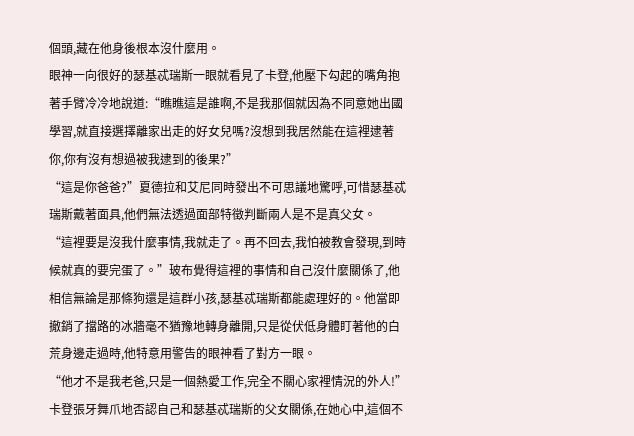個頭,藏在他身後根本沒什麼用。
眼神一向很好的瑟基忒瑞斯一眼就看見了卡登,他壓下勾起的嘴角抱著手臂冷冷地說道:“瞧瞧這是誰啊,不是我那個就因為不同意她出國學習,就直接選擇離家出走的好女兒嗎?沒想到我居然能在這裡逮著你,你有沒有想過被我逮到的後果?”
“這是你爸爸?”夏德拉和艾尼同時發出不可思議地驚呼,可惜瑟基忒瑞斯戴著面具,他們無法透過面部特徵判斷兩人是不是真父女。
“這裡要是沒我什麼事情,我就走了。再不回去,我怕被教會發現,到時候就真的要完蛋了。”玻布覺得這裡的事情和自己沒什麼關係了,他相信無論是那條狗還是這群小孩,瑟基忒瑞斯都能處理好的。他當即撤銷了擋路的冰牆毫不猶豫地轉身離開,只是從伏低身體盯著他的白荒身邊走過時,他特意用警告的眼神看了對方一眼。
“他才不是我老爸,只是一個熱愛工作,完全不關心家裡情況的外人!”卡登張牙舞爪地否認自己和瑟基忒瑞斯的父女關係,在她心中,這個不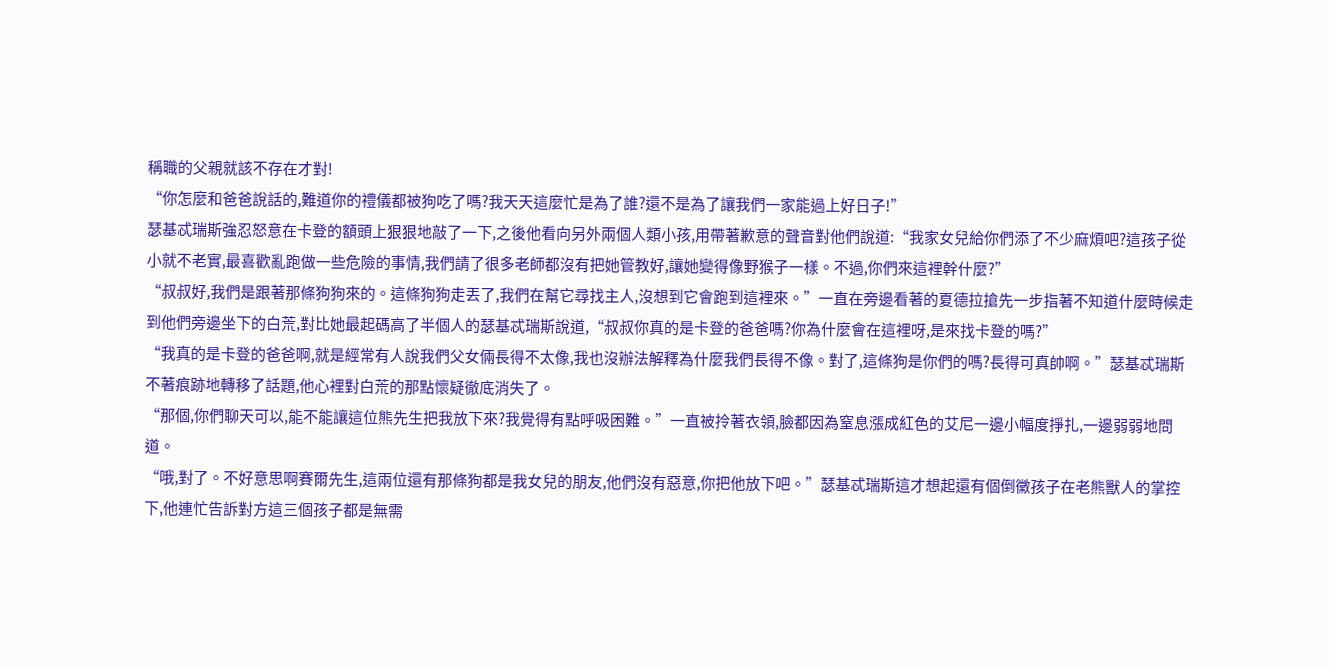稱職的父親就該不存在才對!
“你怎麼和爸爸說話的,難道你的禮儀都被狗吃了嗎?我天天這麼忙是為了誰?還不是為了讓我們一家能過上好日子!”
瑟基忒瑞斯強忍怒意在卡登的額頭上狠狠地敲了一下,之後他看向另外兩個人類小孩,用帶著歉意的聲音對他們說道:“我家女兒給你們添了不少麻煩吧?這孩子從小就不老實,最喜歡亂跑做一些危險的事情,我們請了很多老師都沒有把她管教好,讓她變得像野猴子一樣。不過,你們來這裡幹什麼?”
“叔叔好,我們是跟著那條狗狗來的。這條狗狗走丟了,我們在幫它尋找主人,沒想到它會跑到這裡來。”一直在旁邊看著的夏德拉搶先一步指著不知道什麼時候走到他們旁邊坐下的白荒,對比她最起碼高了半個人的瑟基忒瑞斯說道,“叔叔你真的是卡登的爸爸嗎?你為什麼會在這裡呀,是來找卡登的嗎?”
“我真的是卡登的爸爸啊,就是經常有人說我們父女倆長得不太像,我也沒辦法解釋為什麼我們長得不像。對了,這條狗是你們的嗎?長得可真帥啊。”瑟基忒瑞斯不著痕跡地轉移了話題,他心裡對白荒的那點懷疑徹底消失了。
“那個,你們聊天可以,能不能讓這位熊先生把我放下來?我覺得有點呼吸困難。”一直被拎著衣領,臉都因為窒息漲成紅色的艾尼一邊小幅度掙扎,一邊弱弱地問道。
“哦,對了。不好意思啊賽爾先生,這兩位還有那條狗都是我女兒的朋友,他們沒有惡意,你把他放下吧。”瑟基忒瑞斯這才想起還有個倒黴孩子在老熊獸人的掌控下,他連忙告訴對方這三個孩子都是無需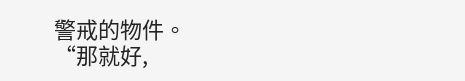警戒的物件。
“那就好,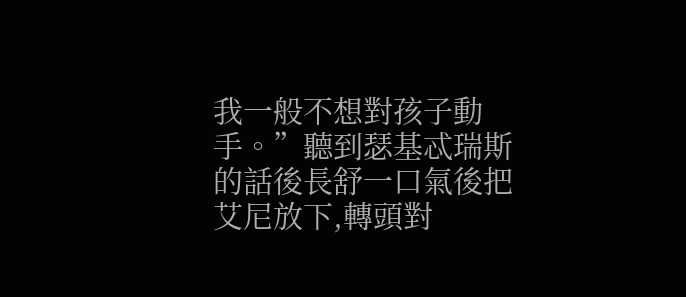我一般不想對孩子動手。”聽到瑟基忒瑞斯的話後長舒一口氣後把艾尼放下,轉頭對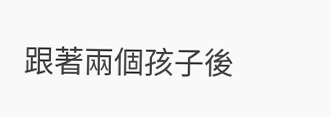跟著兩個孩子後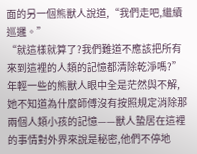面的另一個熊獸人說道,“我們走吧,繼續巡邏。”
“就這樣就算了?我們難道不應該把所有來到這裡的人類的記憶都清除乾淨嗎?”年輕一些的熊獸人眼中全是茫然與不解,她不知道為什麼師傅沒有按照規定消除那兩個人類小孩的記憶——獸人蟄居在這裡的事情對外界來說是秘密,他們不停地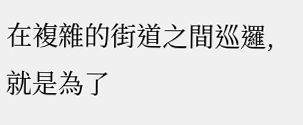在複雜的街道之間巡邏,就是為了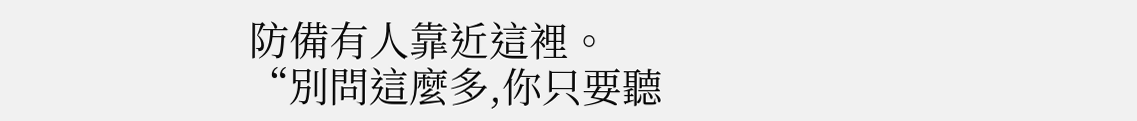防備有人靠近這裡。
“別問這麼多,你只要聽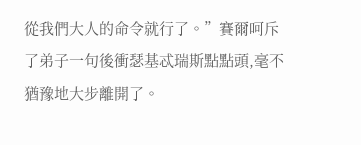從我們大人的命令就行了。”賽爾呵斥了弟子一句後衝瑟基忒瑞斯點點頭,毫不猶豫地大步離開了。